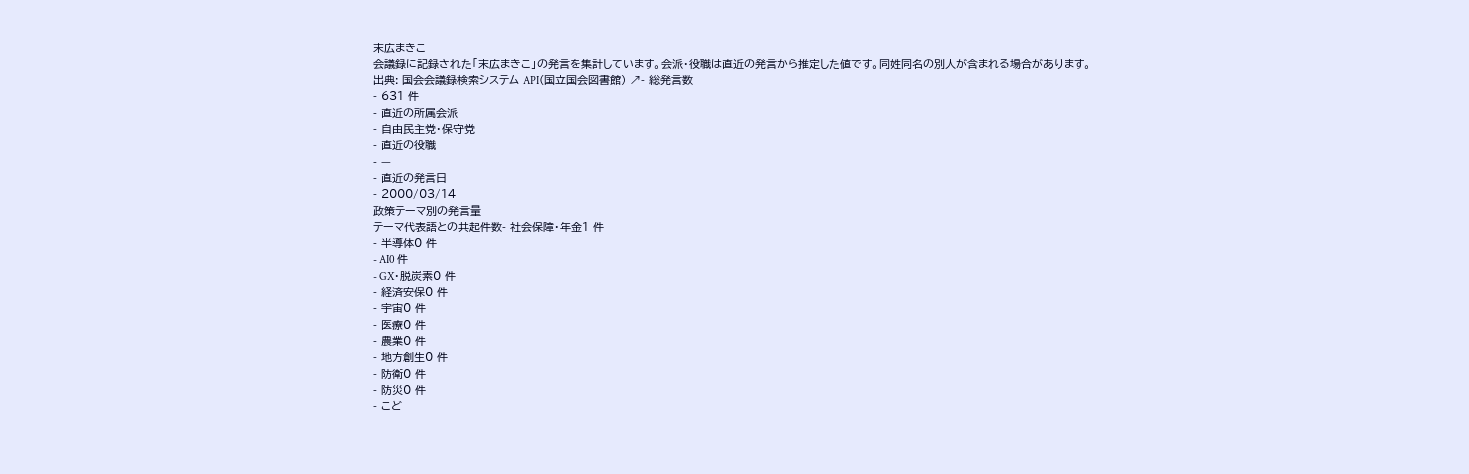末広まきこ
会議録に記録された「末広まきこ」の発言を集計しています。会派・役職は直近の発言から推定した値です。同姓同名の別人が含まれる場合があります。
出典: 国会会議録検索システム API(国立国会図書館) ↗- 総発言数
- 631 件
- 直近の所属会派
- 自由民主党・保守党
- 直近の役職
- —
- 直近の発言日
- 2000/03/14
政策テーマ別の発言量
テーマ代表語との共起件数- 社会保障・年金1 件
- 半導体0 件
- AI0 件
- GX・脱炭素0 件
- 経済安保0 件
- 宇宙0 件
- 医療0 件
- 農業0 件
- 地方創生0 件
- 防衛0 件
- 防災0 件
- こど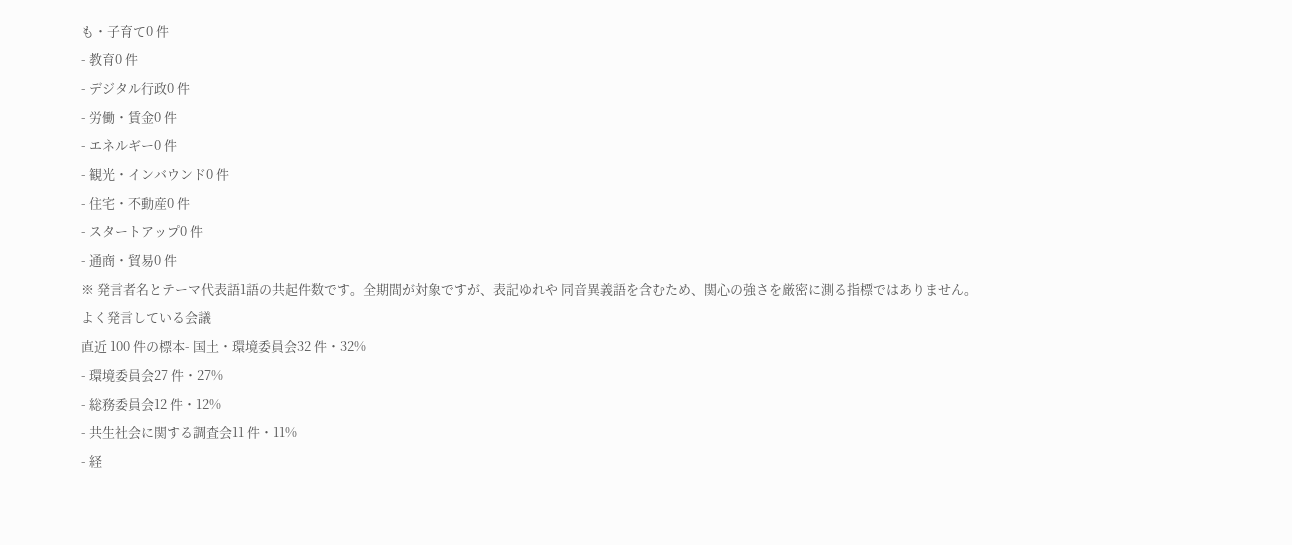も・子育て0 件
- 教育0 件
- デジタル行政0 件
- 労働・賃金0 件
- エネルギー0 件
- 観光・インバウンド0 件
- 住宅・不動産0 件
- スタートアップ0 件
- 通商・貿易0 件
※ 発言者名とテーマ代表語1語の共起件数です。全期間が対象ですが、表記ゆれや 同音異義語を含むため、関心の強さを厳密に測る指標ではありません。
よく発言している会議
直近 100 件の標本- 国土・環境委員会32 件・32%
- 環境委員会27 件・27%
- 総務委員会12 件・12%
- 共生社会に関する調査会11 件・11%
- 経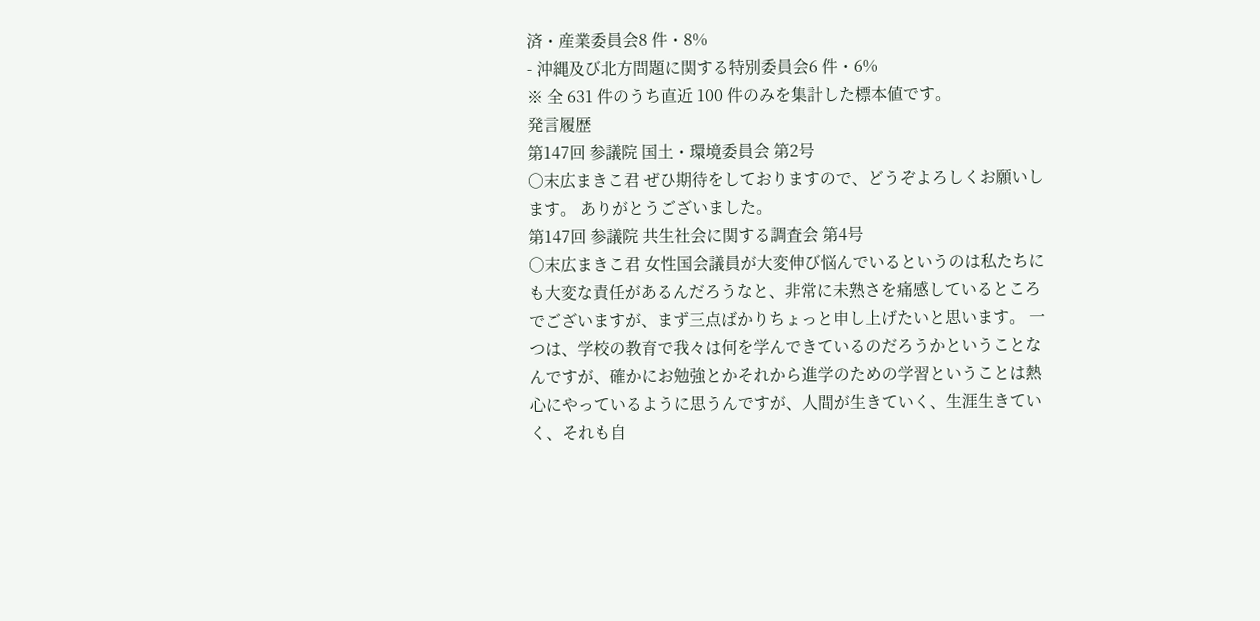済・産業委員会8 件・8%
- 沖縄及び北方問題に関する特別委員会6 件・6%
※ 全 631 件のうち直近 100 件のみを集計した標本値です。
発言履歴
第147回 参議院 国土・環境委員会 第2号
○末広まきこ君 ぜひ期待をしておりますので、どうぞよろしくお願いします。 ありがとうございました。
第147回 参議院 共生社会に関する調査会 第4号
○末広まきこ君 女性国会議員が大変伸び悩んでいるというのは私たちにも大変な責任があるんだろうなと、非常に未熟さを痛感しているところでございますが、まず三点ばかりちょっと申し上げたいと思います。 一つは、学校の教育で我々は何を学んできているのだろうかということなんですが、確かにお勉強とかそれから進学のための学習ということは熱心にやっているように思うんですが、人間が生きていく、生涯生きていく、それも自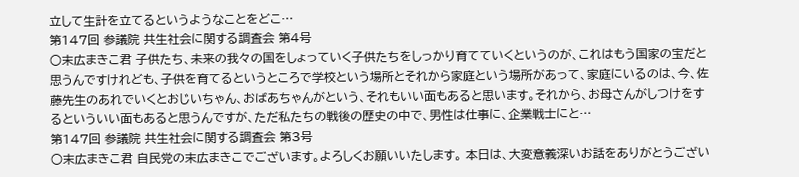立して生計を立てるというようなことをどこ…
第147回 参議院 共生社会に関する調査会 第4号
○末広まきこ君 子供たち、未来の我々の国をしょっていく子供たちをしっかり育てていくというのが、これはもう国家の宝だと思うんですけれども、子供を育てるというところで学校という場所とそれから家庭という場所があって、家庭にいるのは、今、佐藤先生のあれでいくとおじいちゃん、おばあちゃんがという、それもいい面もあると思います。それから、お母さんがしつけをするといういい面もあると思うんですが、ただ私たちの戦後の歴史の中で、男性は仕事に、企業戦士にと…
第147回 参議院 共生社会に関する調査会 第3号
○末広まきこ君 自民党の末広まきこでございます。よろしくお願いいたします。 本日は、大変意義深いお話をありがとうござい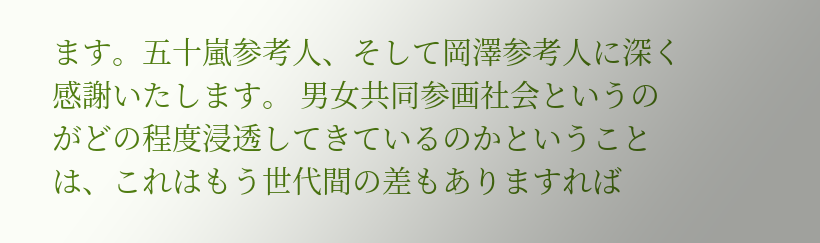ます。五十嵐参考人、そして岡澤参考人に深く感謝いたします。 男女共同参画社会というのがどの程度浸透してきているのかということは、これはもう世代間の差もありますれば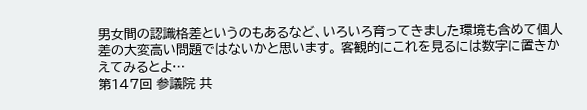男女間の認識格差というのもあるなど、いろいろ育ってきました環境も含めて個人差の大変高い問題ではないかと思います。 客観的にこれを見るには数字に置きかえてみるとよ…
第147回 参議院 共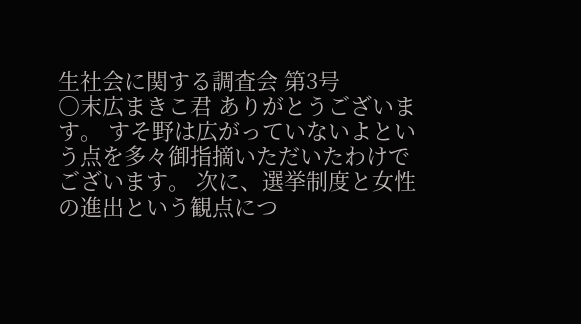生社会に関する調査会 第3号
○末広まきこ君 ありがとうございます。 すそ野は広がっていないよという点を多々御指摘いただいたわけでございます。 次に、選挙制度と女性の進出という観点につ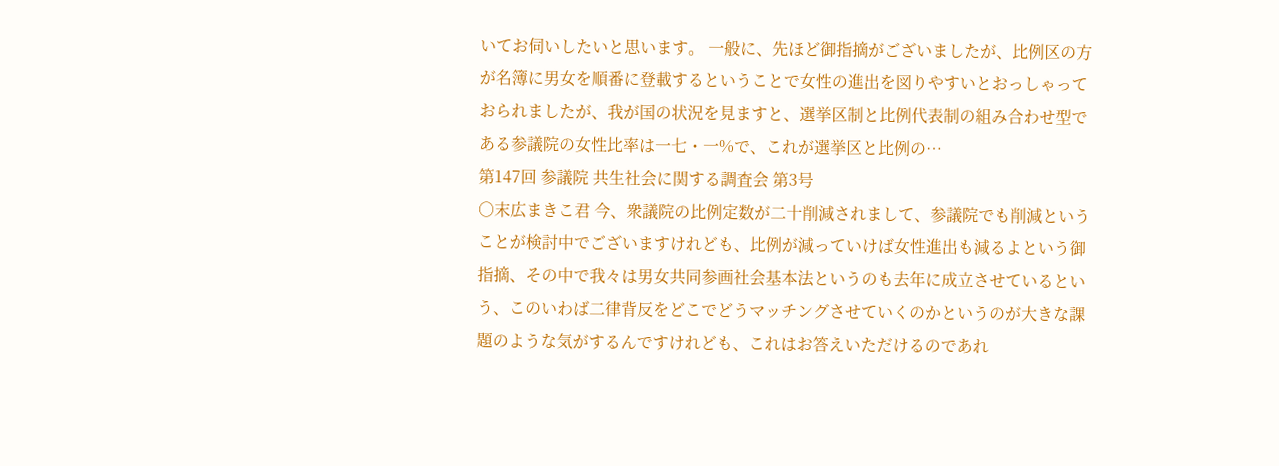いてお伺いしたいと思います。 一般に、先ほど御指摘がございましたが、比例区の方が名簿に男女を順番に登載するということで女性の進出を図りやすいとおっしゃっておられましたが、我が国の状況を見ますと、選挙区制と比例代表制の組み合わせ型である参議院の女性比率は一七・一%で、これが選挙区と比例の…
第147回 参議院 共生社会に関する調査会 第3号
○末広まきこ君 今、衆議院の比例定数が二十削減されまして、参議院でも削減ということが検討中でございますけれども、比例が減っていけば女性進出も減るよという御指摘、その中で我々は男女共同参画社会基本法というのも去年に成立させているという、このいわば二律背反をどこでどうマッチングさせていくのかというのが大きな課題のような気がするんですけれども、これはお答えいただけるのであれ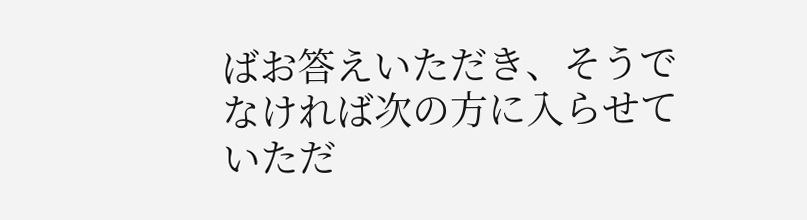ばお答えいただき、そうでなければ次の方に入らせていただ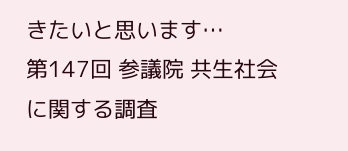きたいと思います…
第147回 参議院 共生社会に関する調査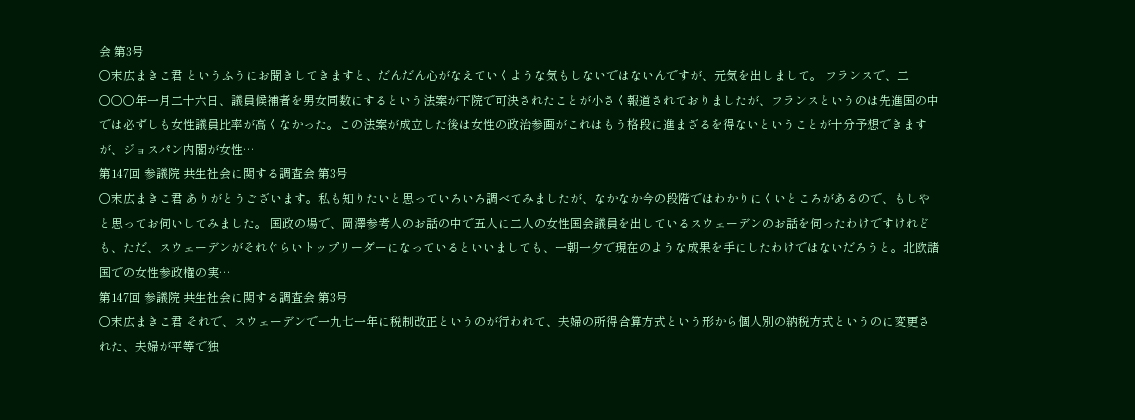会 第3号
○末広まきこ君 というふうにお聞きしてきますと、だんだん心がなえていくような気もしないではないんですが、元気を出しまして。 フランスで、二〇〇〇年一月二十六日、議員候補者を男女同数にするという法案が下院で可決されたことが小さく報道されておりましたが、フランスというのは先進国の中では必ずしも女性議員比率が高くなかった。この法案が成立した後は女性の政治参画がこれはもう格段に進まざるを得ないということが十分予想できますが、ジョスパン内閣が女性…
第147回 参議院 共生社会に関する調査会 第3号
○末広まきこ君 ありがとうございます。私も知りたいと思っていろいろ調べてみましたが、なかなか今の段階ではわかりにくいところがあるので、もしやと思ってお伺いしてみました。 国政の場で、岡澤参考人のお話の中で五人に二人の女性国会議員を出しているスウェーデンのお話を伺ったわけですけれども、ただ、スウェーデンがそれぐらいトップリーダーになっているといいましても、一朝一夕で現在のような成果を手にしたわけではないだろうと。北欧諸国での女性参政権の実…
第147回 参議院 共生社会に関する調査会 第3号
○末広まきこ君 それで、スウェーデンで一九七一年に税制改正というのが行われて、夫婦の所得合算方式という形から個人別の納税方式というのに変更された、夫婦が平等で独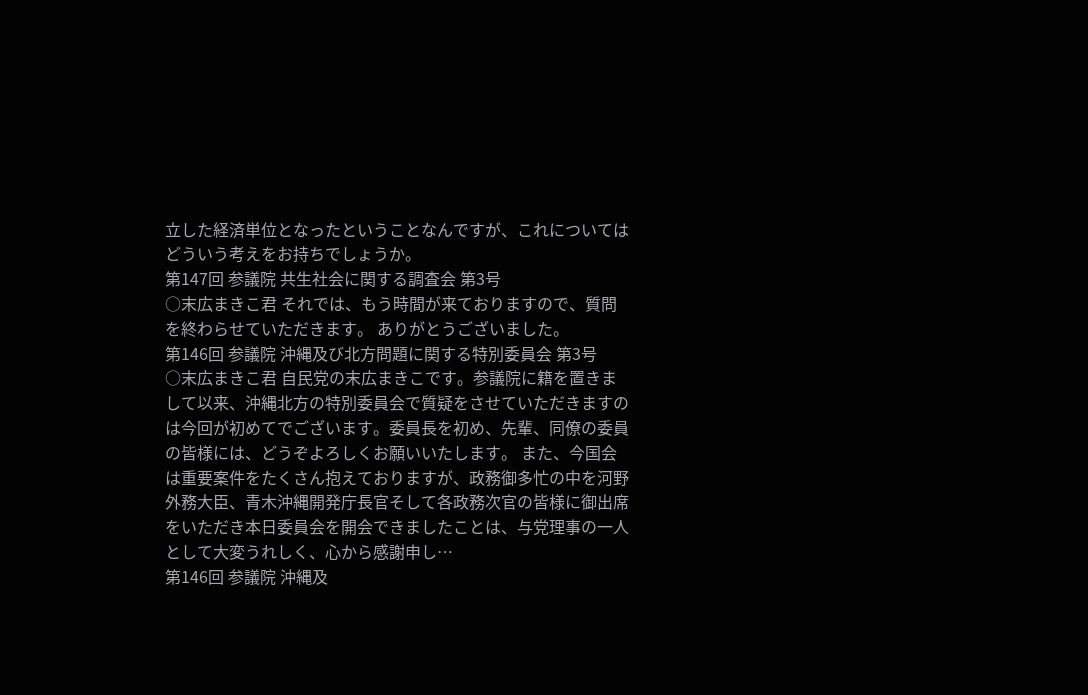立した経済単位となったということなんですが、これについてはどういう考えをお持ちでしょうか。
第147回 参議院 共生社会に関する調査会 第3号
○末広まきこ君 それでは、もう時間が来ておりますので、質問を終わらせていただきます。 ありがとうございました。
第146回 参議院 沖縄及び北方問題に関する特別委員会 第3号
○末広まきこ君 自民党の末広まきこです。参議院に籍を置きまして以来、沖縄北方の特別委員会で質疑をさせていただきますのは今回が初めてでございます。委員長を初め、先輩、同僚の委員の皆様には、どうぞよろしくお願いいたします。 また、今国会は重要案件をたくさん抱えておりますが、政務御多忙の中を河野外務大臣、青木沖縄開発庁長官そして各政務次官の皆様に御出席をいただき本日委員会を開会できましたことは、与党理事の一人として大変うれしく、心から感謝申し…
第146回 参議院 沖縄及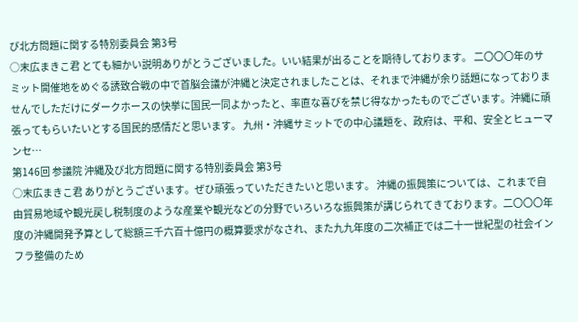び北方問題に関する特別委員会 第3号
○末広まきこ君 とても細かい説明ありがとうございました。いい結果が出ることを期待しております。 二〇〇〇年のサミット開催地をめぐる誘致合戦の中で首脳会議が沖縄と決定されましたことは、それまで沖縄が余り話題になっておりませんでしただけにダークホースの快挙に国民一同よかったと、率直な喜びを禁じ得なかったものでございます。沖縄に頑張ってもらいたいとする国民的感情だと思います。 九州・沖縄サミットでの中心議題を、政府は、平和、安全とヒューマンセ…
第146回 参議院 沖縄及び北方問題に関する特別委員会 第3号
○末広まきこ君 ありがとうございます。ぜひ頑張っていただきたいと思います。 沖縄の振興策については、これまで自由貿易地域や観光戻し税制度のような産業や観光などの分野でいろいろな振興策が講じられてきております。二〇〇〇年度の沖縄開発予算として総額三千六百十億円の概算要求がなされ、また九九年度の二次補正では二十一世紀型の社会インフラ整備のため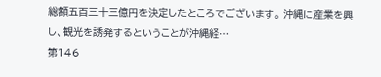総額五百三十三億円を決定したところでございます。 沖縄に産業を興し、観光を誘発するということが沖縄経…
第146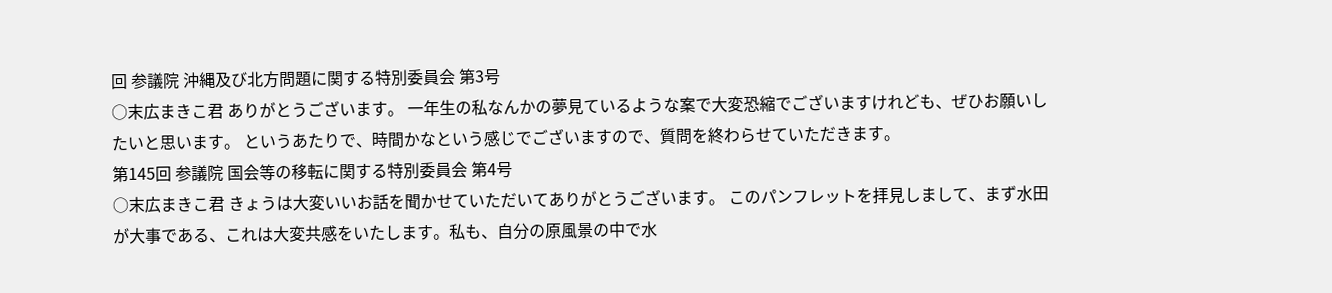回 参議院 沖縄及び北方問題に関する特別委員会 第3号
○末広まきこ君 ありがとうございます。 一年生の私なんかの夢見ているような案で大変恐縮でございますけれども、ぜひお願いしたいと思います。 というあたりで、時間かなという感じでございますので、質問を終わらせていただきます。
第145回 参議院 国会等の移転に関する特別委員会 第4号
○末広まきこ君 きょうは大変いいお話を聞かせていただいてありがとうございます。 このパンフレットを拝見しまして、まず水田が大事である、これは大変共感をいたします。私も、自分の原風景の中で水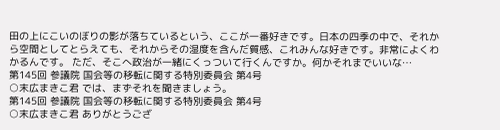田の上にこいのぼりの影が落ちているという、ここが一番好きです。日本の四季の中で、それから空間としてとらえても、それからその湿度を含んだ質感、これみんな好きです。非常によくわかるんです。 ただ、そこへ政治が一緒にくっついて行くんですか。何かそれまでいいな…
第145回 参議院 国会等の移転に関する特別委員会 第4号
○末広まきこ君 では、まずそれを聞きましょう。
第145回 参議院 国会等の移転に関する特別委員会 第4号
○末広まきこ君 ありがとうござ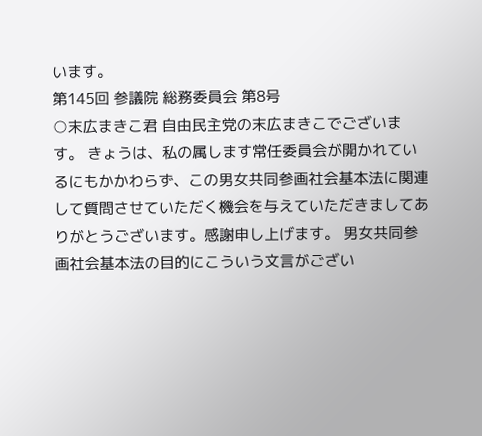います。
第145回 参議院 総務委員会 第8号
○末広まきこ君 自由民主党の末広まきこでございます。 きょうは、私の属します常任委員会が開かれているにもかかわらず、この男女共同参画社会基本法に関連して質問させていただく機会を与えていただきましてありがとうございます。感謝申し上げます。 男女共同参画社会基本法の目的にこういう文言がござい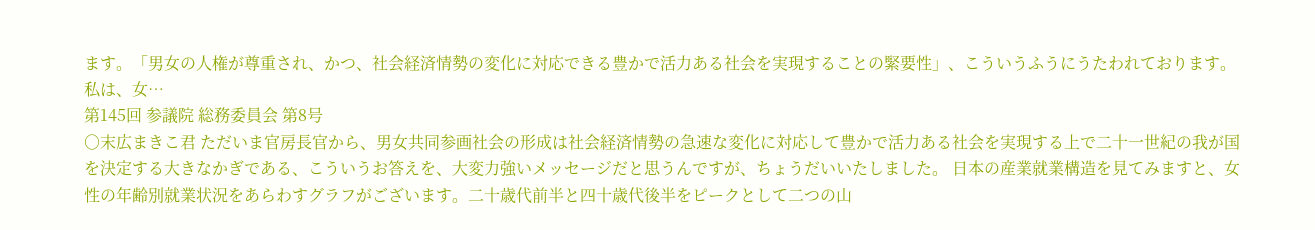ます。「男女の人権が尊重され、かつ、社会経済情勢の変化に対応できる豊かで活力ある社会を実現することの緊要性」、こういうふうにうたわれております。私は、女…
第145回 参議院 総務委員会 第8号
○末広まきこ君 ただいま官房長官から、男女共同参画社会の形成は社会経済情勢の急速な変化に対応して豊かで活力ある社会を実現する上で二十一世紀の我が国を決定する大きなかぎである、こういうお答えを、大変力強いメッセージだと思うんですが、ちょうだいいたしました。 日本の産業就業構造を見てみますと、女性の年齢別就業状況をあらわすグラフがございます。二十歳代前半と四十歳代後半をピークとして二つの山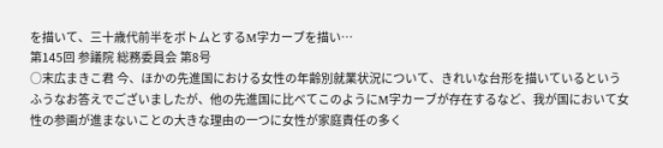を描いて、三十歳代前半をボトムとするM字カーブを描い…
第145回 参議院 総務委員会 第8号
○末広まきこ君 今、ほかの先進国における女性の年齢別就業状況について、きれいな台形を描いているというふうなお答えでございましたが、他の先進国に比べてこのようにM字カーブが存在するなど、我が国において女性の参画が進まないことの大きな理由の一つに女性が家庭責任の多く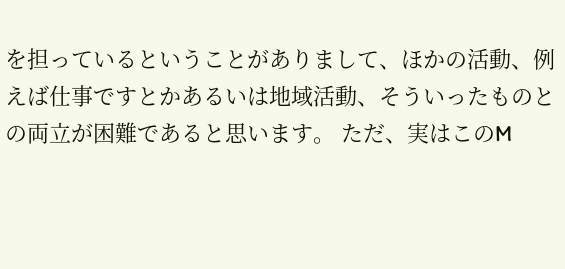を担っているということがありまして、ほかの活動、例えば仕事ですとかあるいは地域活動、そういったものとの両立が困難であると思います。 ただ、実はこのM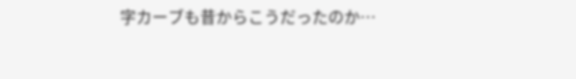字カーブも昔からこうだったのか…